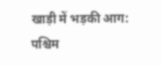खाड़ी में भड़की आग: पश्चिम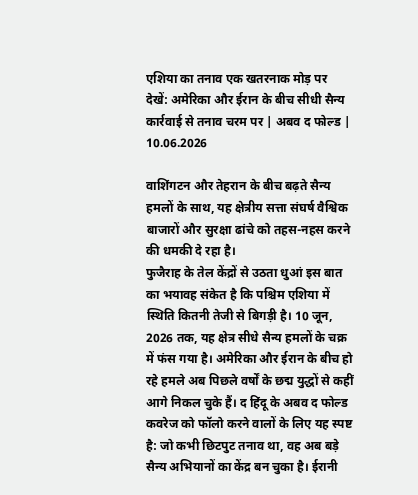एशिया का तनाव एक खतरनाक मोड़ पर
देखें: अमेरिका और ईरान के बीच सीधी सैन्य कार्रवाई से तनाव चरम पर | अबव द फोल्ड | 10.06.2026

वाशिंगटन और तेहरान के बीच बढ़ते सैन्य हमलों के साथ, यह क्षेत्रीय सत्ता संघर्ष वैश्विक बाजारों और सुरक्षा ढांचे को तहस-नहस करने की धमकी दे रहा है।
फुजैराह के तेल केंद्रों से उठता धुआं इस बात का भयावह संकेत है कि पश्चिम एशिया में स्थिति कितनी तेजी से बिगड़ी है। 10 जून, 2026 तक, यह क्षेत्र सीधे सैन्य हमलों के चक्र में फंस गया है। अमेरिका और ईरान के बीच हो रहे हमले अब पिछले वर्षों के छद्म युद्धों से कहीं आगे निकल चुके हैं। द हिंदू के अबव द फोल्ड कवरेज को फॉलो करने वालों के लिए यह स्पष्ट है: जो कभी छिटपुट तनाव था, वह अब बड़े सैन्य अभियानों का केंद्र बन चुका है। ईरानी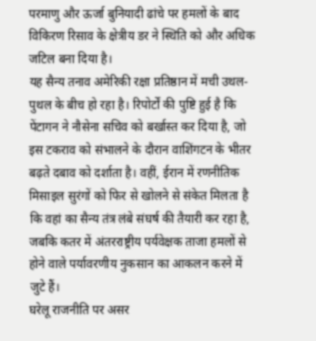परमाणु और ऊर्जा बुनियादी ढांचे पर हमलों के बाद विकिरण रिसाव के क्षेत्रीय डर ने स्थिति को और अधिक जटिल बना दिया है।
यह सैन्य तनाव अमेरिकी रक्षा प्रतिष्ठान में मची उथल-पुथल के बीच हो रहा है। रिपोर्टों की पुष्टि हुई है कि पेंटागन ने नौसेना सचिव को बर्खास्त कर दिया है, जो इस टकराव को संभालने के दौरान वाशिंगटन के भीतर बढ़ते दबाव को दर्शाता है। वहीं, ईरान में रणनीतिक मिसाइल सुरंगों को फिर से खोलने से संकेत मिलता है कि वहां का सैन्य तंत्र लंबे संघर्ष की तैयारी कर रहा है, जबकि कतर में अंतरराष्ट्रीय पर्यवेक्षक ताजा हमलों से होने वाले पर्यावरणीय नुकसान का आकलन करने में जुटे हैं।
घरेलू राजनीति पर असर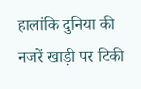हालांकि दुनिया की नजरें खाड़ी पर टिकी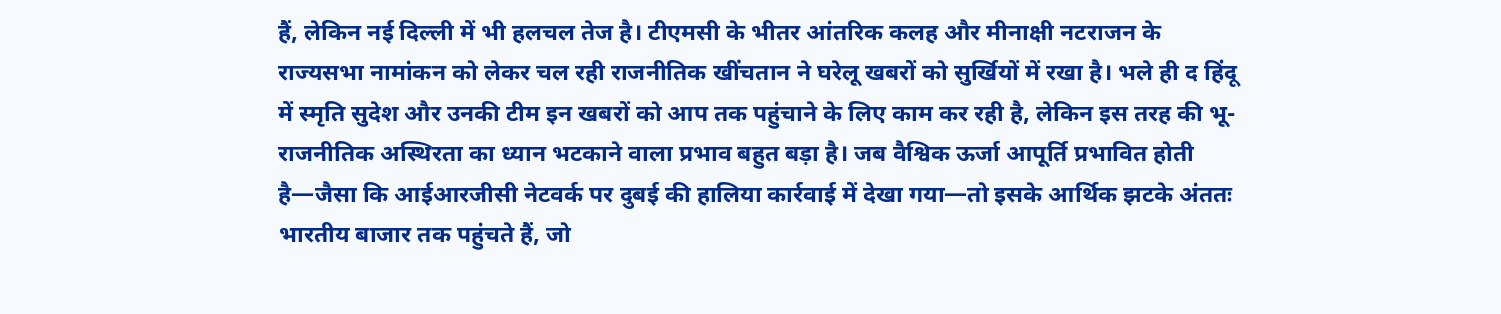हैं, लेकिन नई दिल्ली में भी हलचल तेज है। टीएमसी के भीतर आंतरिक कलह और मीनाक्षी नटराजन के राज्यसभा नामांकन को लेकर चल रही राजनीतिक खींचतान ने घरेलू खबरों को सुर्खियों में रखा है। भले ही द हिंदू में स्मृति सुदेश और उनकी टीम इन खबरों को आप तक पहुंचाने के लिए काम कर रही है, लेकिन इस तरह की भू-राजनीतिक अस्थिरता का ध्यान भटकाने वाला प्रभाव बहुत बड़ा है। जब वैश्विक ऊर्जा आपूर्ति प्रभावित होती है—जैसा कि आईआरजीसी नेटवर्क पर दुबई की हालिया कार्रवाई में देखा गया—तो इसके आर्थिक झटके अंततः भारतीय बाजार तक पहुंचते हैं, जो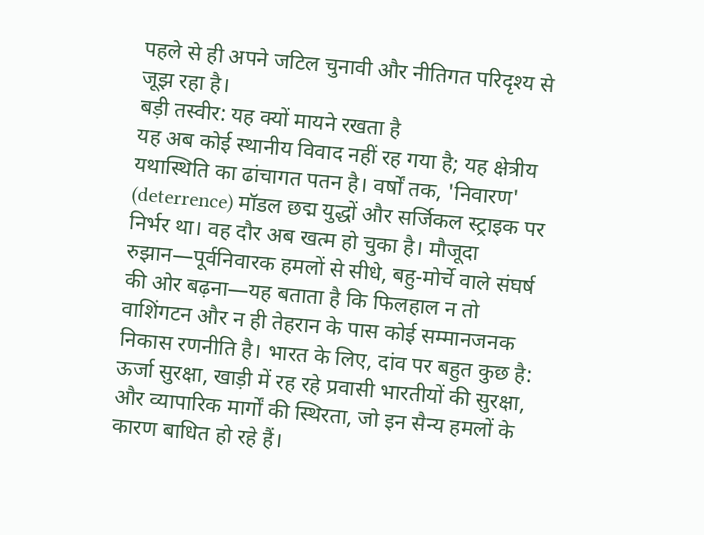पहले से ही अपने जटिल चुनावी और नीतिगत परिदृश्य से जूझ रहा है।
बड़ी तस्वीर: यह क्यों मायने रखता है
यह अब कोई स्थानीय विवाद नहीं रह गया है; यह क्षेत्रीय यथास्थिति का ढांचागत पतन है। वर्षों तक, 'निवारण' (deterrence) मॉडल छद्म युद्धों और सर्जिकल स्ट्राइक पर निर्भर था। वह दौर अब खत्म हो चुका है। मौजूदा रुझान—पूर्वनिवारक हमलों से सीधे, बहु-मोर्चे वाले संघर्ष की ओर बढ़ना—यह बताता है कि फिलहाल न तो वाशिंगटन और न ही तेहरान के पास कोई सम्मानजनक निकास रणनीति है। भारत के लिए, दांव पर बहुत कुछ है: ऊर्जा सुरक्षा, खाड़ी में रह रहे प्रवासी भारतीयों की सुरक्षा, और व्यापारिक मार्गों की स्थिरता, जो इन सैन्य हमलों के कारण बाधित हो रहे हैं।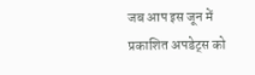जब आप इस जून में प्रकाशित अपडेट्स को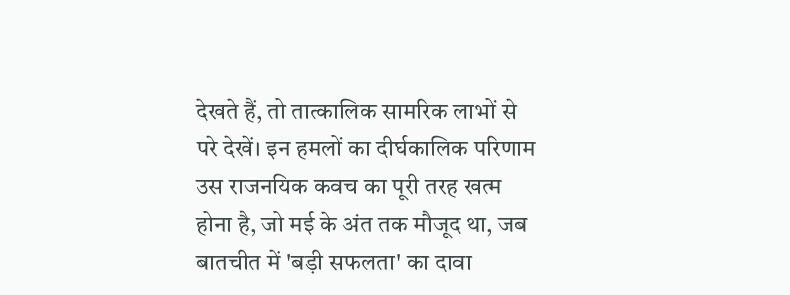देखते हैं, तो तात्कालिक सामरिक लाभों से परे देखें। इन हमलों का दीर्घकालिक परिणाम उस राजनयिक कवच का पूरी तरह खत्म होना है, जो मई के अंत तक मौजूद था, जब बातचीत में 'बड़ी सफलता' का दावा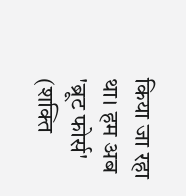किया जा रहा था। हम अब 'ब्रूट फोर्स' (शक्ति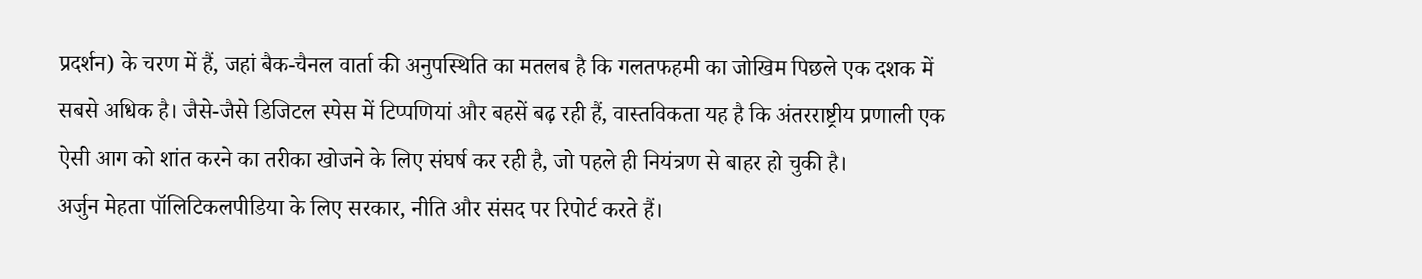प्रदर्शन) के चरण में हैं, जहां बैक-चैनल वार्ता की अनुपस्थिति का मतलब है कि गलतफहमी का जोखिम पिछले एक दशक में सबसे अधिक है। जैसे-जैसे डिजिटल स्पेस में टिप्पणियां और बहसें बढ़ रही हैं, वास्तविकता यह है कि अंतरराष्ट्रीय प्रणाली एक ऐसी आग को शांत करने का तरीका खोजने के लिए संघर्ष कर रही है, जो पहले ही नियंत्रण से बाहर हो चुकी है।
अर्जुन मेहता पॉलिटिकलपीडिया के लिए सरकार, नीति और संसद पर रिपोर्ट करते हैं।